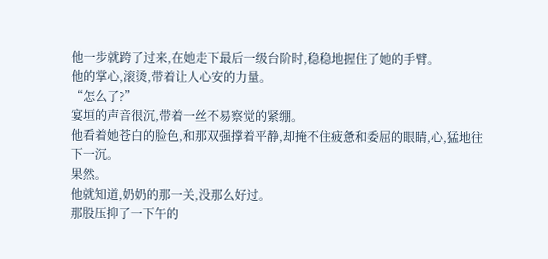他一步就跨了过来,在她走下最后一级台阶时,稳稳地握住了她的手臂。
他的掌心,滚烫,带着让人心安的力量。
“怎么了?”
宴垣的声音很沉,带着一丝不易察觉的紧绷。
他看着她苍白的脸色,和那双强撑着平静,却掩不住疲惫和委屈的眼睛,心,猛地往下一沉。
果然。
他就知道,奶奶的那一关,没那么好过。
那股压抑了一下午的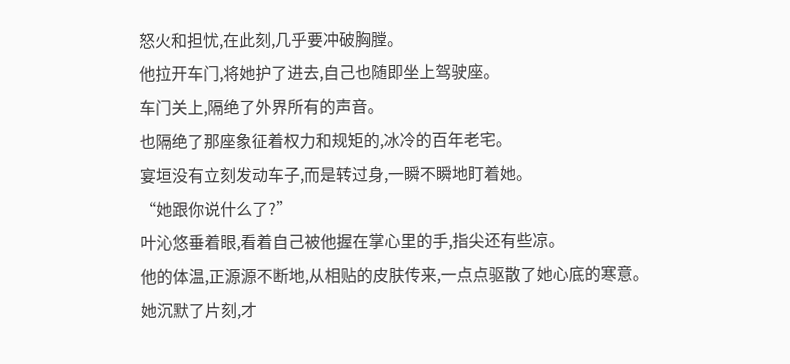怒火和担忧,在此刻,几乎要冲破胸膛。
他拉开车门,将她护了进去,自己也随即坐上驾驶座。
车门关上,隔绝了外界所有的声音。
也隔绝了那座象征着权力和规矩的,冰冷的百年老宅。
宴垣没有立刻发动车子,而是转过身,一瞬不瞬地盯着她。
“她跟你说什么了?”
叶沁悠垂着眼,看着自己被他握在掌心里的手,指尖还有些凉。
他的体温,正源源不断地,从相贴的皮肤传来,一点点驱散了她心底的寒意。
她沉默了片刻,才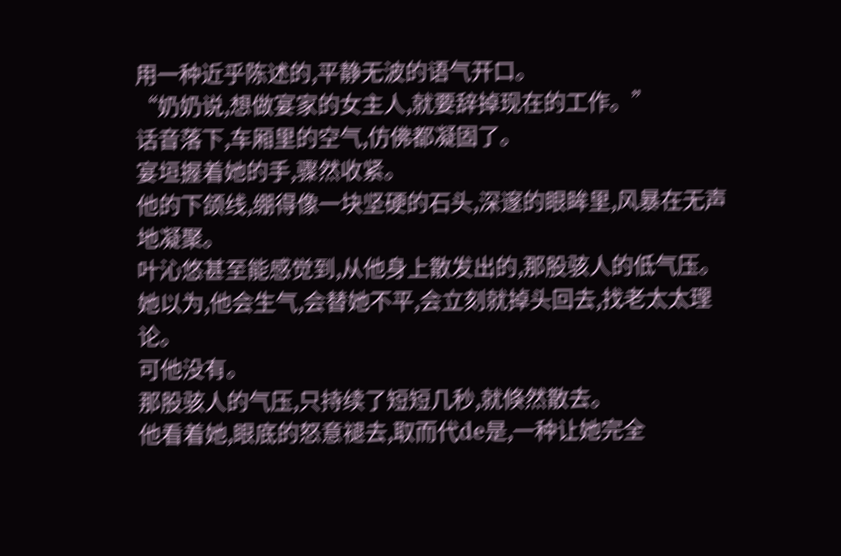用一种近乎陈述的,平静无波的语气开口。
“奶奶说,想做宴家的女主人,就要辞掉现在的工作。”
话音落下,车厢里的空气,仿佛都凝固了。
宴垣握着她的手,骤然收紧。
他的下颌线,绷得像一块坚硬的石头,深邃的眼眸里,风暴在无声地凝聚。
叶沁悠甚至能感觉到,从他身上散发出的,那股骇人的低气压。
她以为,他会生气,会替她不平,会立刻就掉头回去,找老太太理论。
可他没有。
那股骇人的气压,只持续了短短几秒,就倏然散去。
他看着她,眼底的怒意褪去,取而代de是,一种让她完全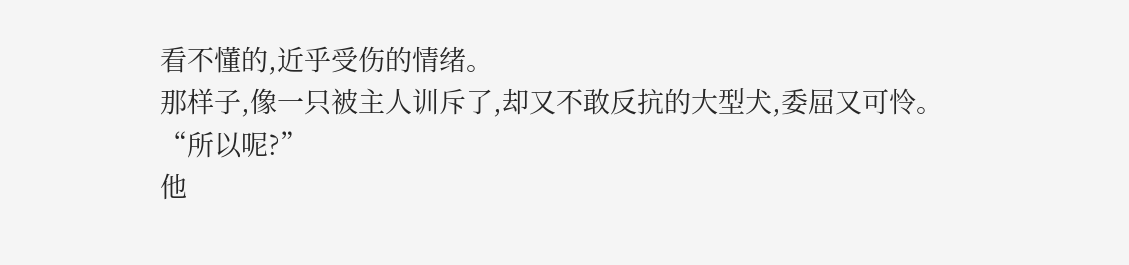看不懂的,近乎受伤的情绪。
那样子,像一只被主人训斥了,却又不敢反抗的大型犬,委屈又可怜。
“所以呢?”
他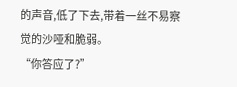的声音,低了下去,带着一丝不易察觉的沙哑和脆弱。
“你答应了?”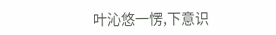叶沁悠一愣,下意识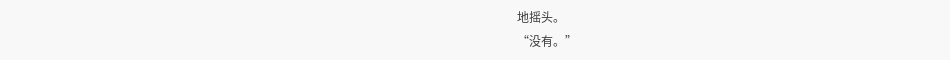地摇头。
“没有。”